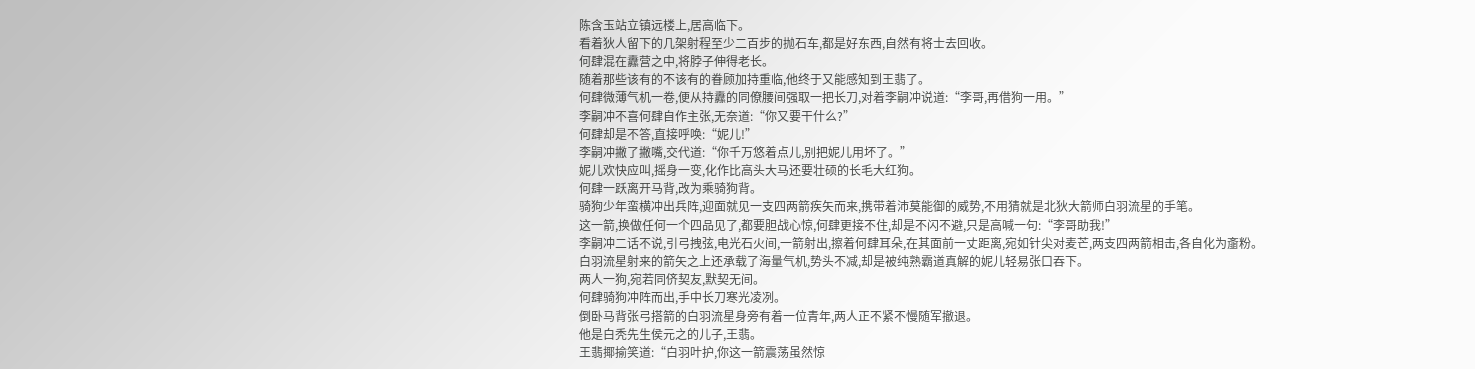陈含玉站立镇远楼上,居高临下。
看着狄人留下的几架射程至少二百步的抛石车,都是好东西,自然有将士去回收。
何肆混在纛营之中,将脖子伸得老长。
随着那些该有的不该有的眷顾加持重临,他终于又能感知到王翡了。
何肆微薄气机一卷,便从持纛的同僚腰间强取一把长刀,对着李嗣冲说道:“李哥,再借狗一用。”
李嗣冲不喜何肆自作主张,无奈道:“你又要干什么?”
何肆却是不答,直接呼唤:“妮儿!”
李嗣冲撇了撇嘴,交代道:“你千万悠着点儿,别把妮儿用坏了。”
妮儿欢快应叫,摇身一变,化作比高头大马还要壮硕的长毛大红狗。
何肆一跃离开马背,改为乘骑狗背。
骑狗少年蛮横冲出兵阵,迎面就见一支四两箭疾矢而来,携带着沛莫能御的威势,不用猜就是北狄大箭师白羽流星的手笔。
这一箭,换做任何一个四品见了,都要胆战心惊,何肆更接不住,却是不闪不避,只是高喊一句:“李哥助我!”
李嗣冲二话不说,引弓拽弦,电光石火间,一箭射出,擦着何肆耳朵,在其面前一丈距离,宛如针尖对麦芒,两支四两箭相击,各自化为齑粉。
白羽流星射来的箭矢之上还承载了海量气机,势头不减,却是被纯熟霸道真解的妮儿轻易张口吞下。
两人一狗,宛若同侪契友,默契无间。
何肆骑狗冲阵而出,手中长刀寒光凌冽。
倒卧马背张弓搭箭的白羽流星身旁有着一位青年,两人正不紧不慢随军撤退。
他是白秃先生侯元之的儿子,王翡。
王翡揶揄笑道:“白羽叶护,你这一箭震荡虽然惊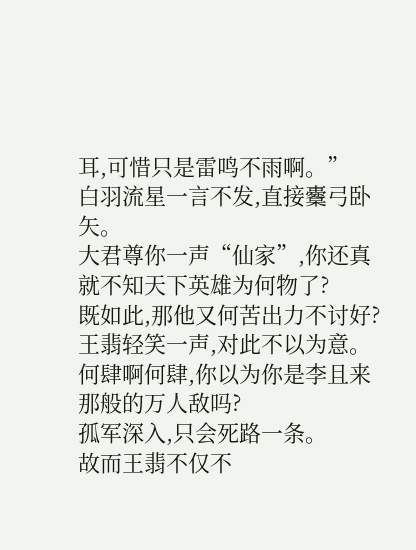耳,可惜只是雷鸣不雨啊。”
白羽流星一言不发,直接櫜弓卧矢。
大君尊你一声“仙家”,你还真就不知天下英雄为何物了?
既如此,那他又何苦出力不讨好?
王翡轻笑一声,对此不以为意。
何肆啊何肆,你以为你是李且来那般的万人敌吗?
孤军深入,只会死路一条。
故而王翡不仅不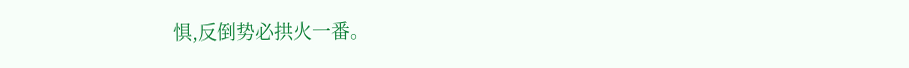惧,反倒势必拱火一番。